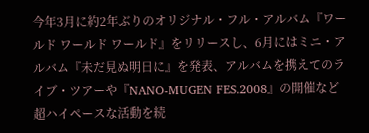今年3月に約2年ぶりのオリジナル・フル・アルバム『ワールド ワールド ワールド』をリリースし、6月にはミニ・アルバム『未だ見ぬ明日に』を発表、アルバムを携えてのライブ・ツアーや『NANO-MUGEN FES.2008』の開催など超ハイペースな活動を続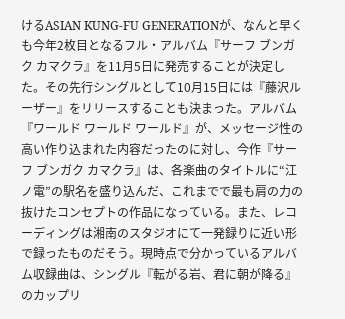けるASIAN KUNG-FU GENERATIONが、なんと早くも今年2枚目となるフル・アルバム『サーフ ブンガク カマクラ』を11月5日に発売することが決定した。その先行シングルとして10月15日には『藤沢ルーザー』をリリースすることも決まった。アルバム『ワールド ワールド ワールド』が、メッセージ性の高い作り込まれた内容だったのに対し、今作『サーフ ブンガク カマクラ』は、各楽曲のタイトルに“江ノ電”の駅名を盛り込んだ、これまでで最も肩の力の抜けたコンセプトの作品になっている。また、レコーディングは湘南のスタジオにて一発録りに近い形で録ったものだそう。現時点で分かっているアルバム収録曲は、シングル『転がる岩、君に朝が降る』のカップリ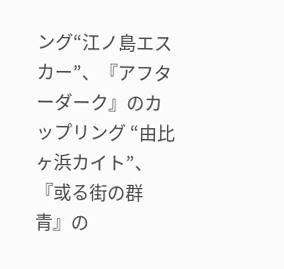ング“江ノ島エスカー”、『アフターダーク』のカップリング “由比ヶ浜カイト”、『或る街の群青』の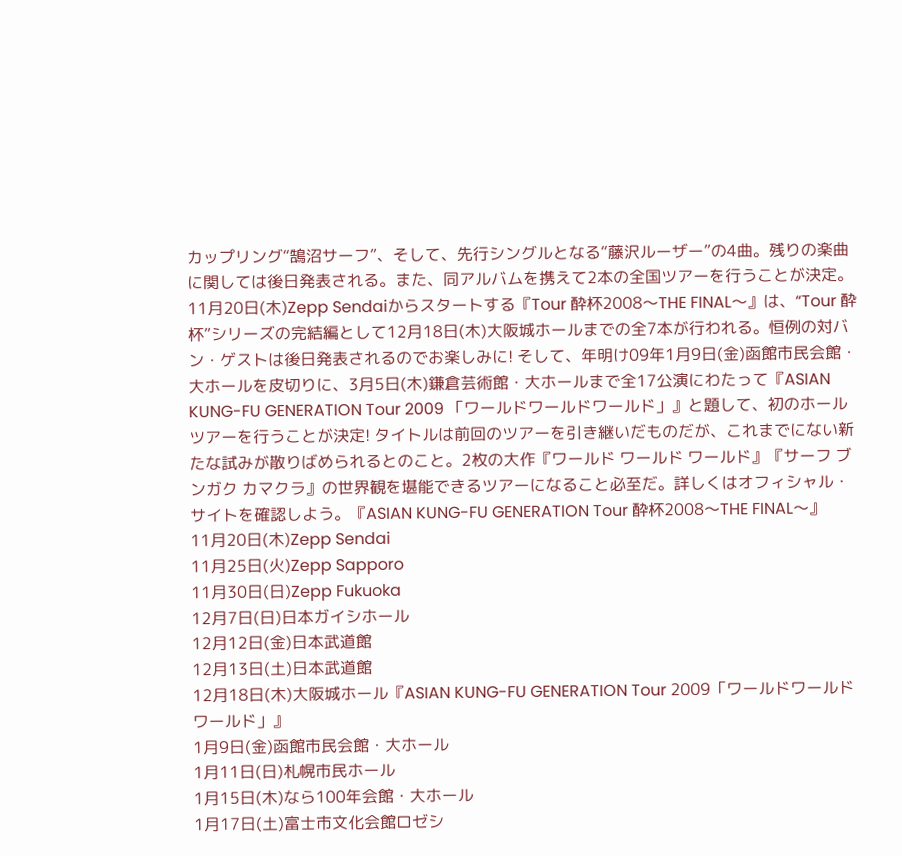カップリング“鵠沼サーフ”、そして、先行シングルとなる“藤沢ルーザー”の4曲。残りの楽曲に関しては後日発表される。また、同アルバムを携えて2本の全国ツアーを行うことが決定。11月20日(木)Zepp Sendaiからスタートする『Tour 酔杯2008〜THE FINAL〜』は、“Tour 酔杯”シリーズの完結編として12月18日(木)大阪城ホールまでの全7本が行われる。恒例の対バン・ゲストは後日発表されるのでお楽しみに! そして、年明け09年1月9日(金)函館市民会館・大ホールを皮切りに、3月5日(木)鎌倉芸術館・大ホールまで全17公演にわたって『ASIAN KUNG-FU GENERATION Tour 2009 「ワールドワールドワールド」』と題して、初のホールツアーを行うことが決定! タイトルは前回のツアーを引き継いだものだが、これまでにない新たな試みが散りばめられるとのこと。2枚の大作『ワールド ワールド ワールド』『サーフ ブンガク カマクラ』の世界観を堪能できるツアーになること必至だ。詳しくはオフィシャル・サイトを確認しよう。『ASIAN KUNG-FU GENERATION Tour 酔杯2008〜THE FINAL〜』
11月20日(木)Zepp Sendai
11月25日(火)Zepp Sapporo
11月30日(日)Zepp Fukuoka
12月7日(日)日本ガイシホール
12月12日(金)日本武道館
12月13日(土)日本武道館
12月18日(木)大阪城ホール『ASIAN KUNG-FU GENERATION Tour 2009「ワールドワールドワールド」』
1月9日(金)函館市民会館・大ホール
1月11日(日)札幌市民ホール
1月15日(木)なら100年会館・大ホール
1月17日(土)富士市文化会館ロゼシ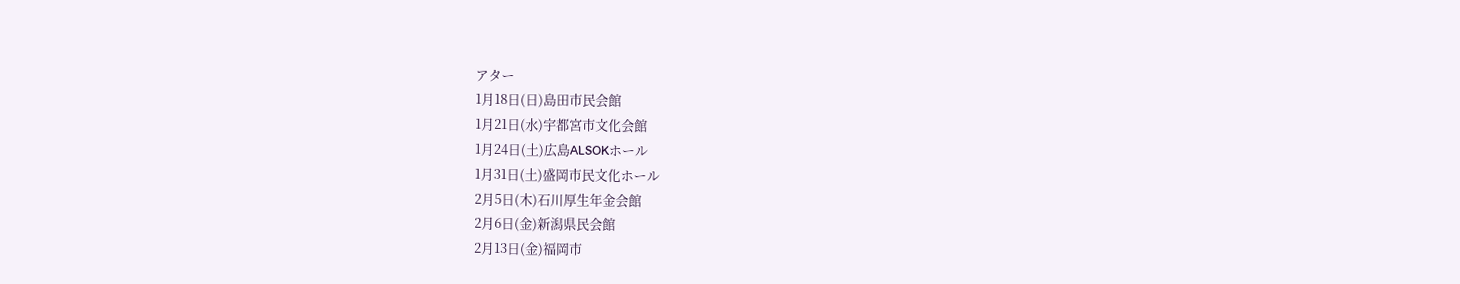アター
1月18日(日)島田市民会館
1月21日(水)宇都宮市文化会館
1月24日(土)広島ALSOKホール
1月31日(土)盛岡市民文化ホール
2月5日(木)石川厚生年金会館
2月6日(金)新潟県民会館
2月13日(金)福岡市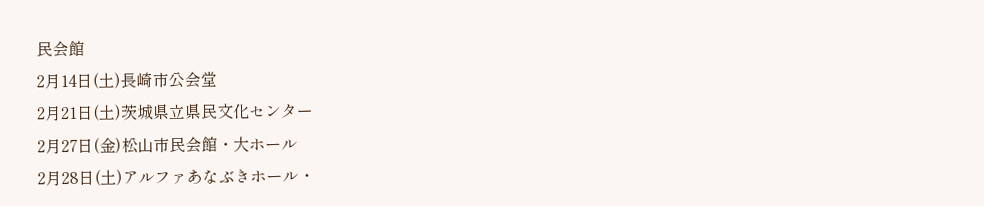民会館
2月14日(土)長崎市公会堂
2月21日(土)茨城県立県民文化センター
2月27日(金)松山市民会館・大ホール
2月28日(土)アルファあなぶきホール・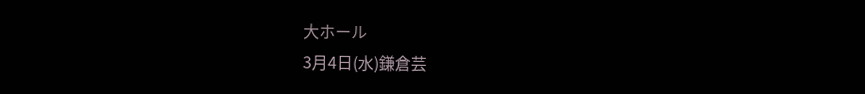大ホール
3月4日(水)鎌倉芸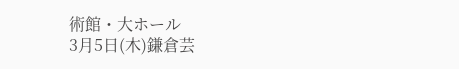術館・大ホール
3月5日(木)鎌倉芸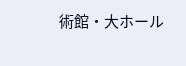術館・大ホール